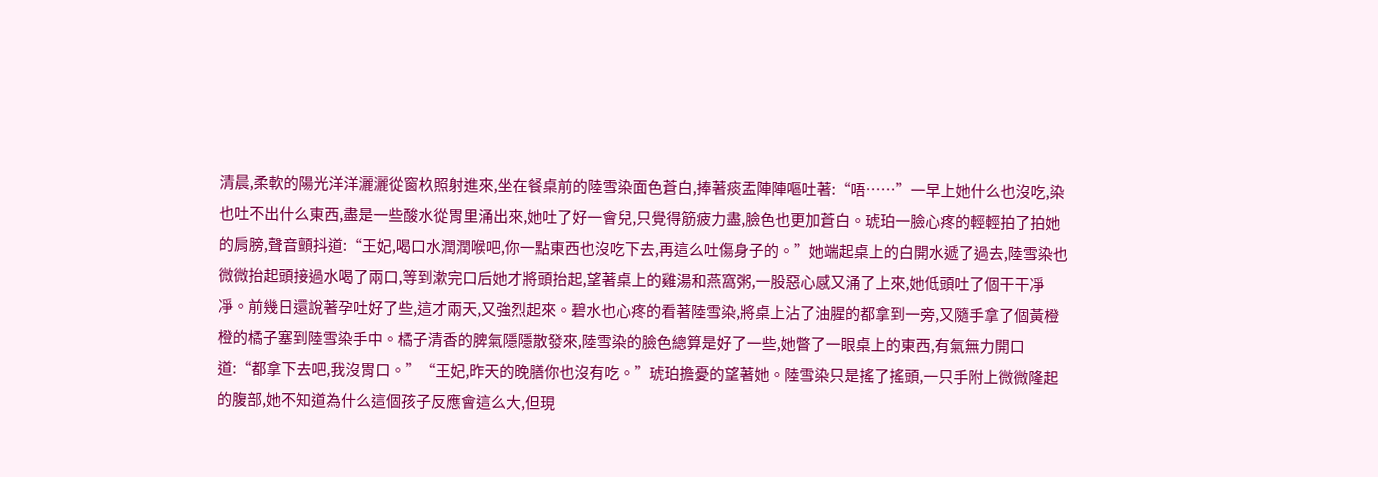清晨,柔軟的陽光洋洋灑灑從窗杦照射進來,坐在餐桌前的陸雪染面色蒼白,捧著痰盂陣陣嘔吐著:“唔……”一早上她什么也沒吃,染也吐不出什么東西,盡是一些酸水從胃里涌出來,她吐了好一會兒,只覺得筋疲力盡,臉色也更加蒼白。琥珀一臉心疼的輕輕拍了拍她的肩膀,聲音顫抖道:“王妃,喝口水潤潤喉吧,你一點東西也沒吃下去,再這么吐傷身子的。”她端起桌上的白開水遞了過去,陸雪染也微微抬起頭接過水喝了兩口,等到漱完口后她才將頭抬起,望著桌上的雞湯和燕窩粥,一股惡心感又涌了上來,她低頭吐了個干干凈凈。前幾日還說著孕吐好了些,這才兩天,又強烈起來。碧水也心疼的看著陸雪染,將桌上沾了油腥的都拿到一旁,又隨手拿了個黃橙橙的橘子塞到陸雪染手中。橘子清香的脾氣隱隱散發來,陸雪染的臉色總算是好了一些,她瞥了一眼桌上的東西,有氣無力開口道:“都拿下去吧,我沒胃口。”“王妃,昨天的晚膳你也沒有吃。”琥珀擔憂的望著她。陸雪染只是搖了搖頭,一只手附上微微隆起的腹部,她不知道為什么這個孩子反應會這么大,但現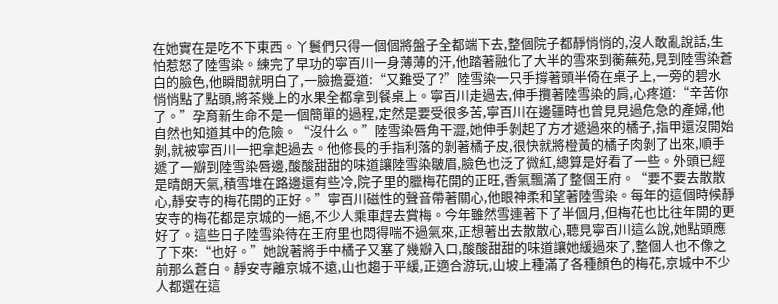在她實在是吃不下東西。丫鬟們只得一個個將盤子全都端下去,整個院子都靜悄悄的,沒人敢亂說話,生怕惹怒了陸雪染。練完了早功的寧百川一身薄薄的汗,他踏著融化了大半的雪來到蘅蕪苑,見到陸雪染蒼白的臉色,他瞬間就明白了,一臉擔憂道:“又難受了?”陸雪染一只手撐著頭半倚在桌子上,一旁的碧水悄悄點了點頭,將茶幾上的水果全都拿到餐桌上。寧百川走過去,伸手攬著陸雪染的肩,心疼道:“辛苦你了。”孕育新生命不是一個簡單的過程,定然是要受很多苦,寧百川在邊疆時也曾見見過危急的產婦,他自然也知道其中的危險。“沒什么。”陸雪染唇角干澀,她伸手剝起了方才遞過來的橘子,指甲還沒開始剝,就被寧百川一把拿起過去。他修長的手指利落的剝著橘子皮,很快就將橙黃的橘子肉剝了出來,順手遞了一瓣到陸雪染唇邊,酸酸甜甜的味道讓陸雪染皺眉,臉色也泛了微紅,總算是好看了一些。外頭已經是晴朗天氣,積雪堆在路邊還有些冷,院子里的臘梅花開的正旺,香氣飄滿了整個王府。“要不要去散散心,靜安寺的梅花開的正好。”寧百川磁性的聲音帶著關心,他眼神柔和望著陸雪染。每年的這個時候靜安寺的梅花都是京城的一絕,不少人乘車趕去賞梅。今年雖然雪連著下了半個月,但梅花也比往年開的更好了。這些日子陸雪染待在王府里也悶得喘不過氣來,正想著出去散散心,聽見寧百川這么說,她點頭應了下來:“也好。”她說著將手中橘子又塞了幾瓣入口,酸酸甜甜的味道讓她緩過來了,整個人也不像之前那么蒼白。靜安寺離京城不遠,山也趨于平緩,正適合游玩,山坡上種滿了各種顏色的梅花,京城中不少人都選在這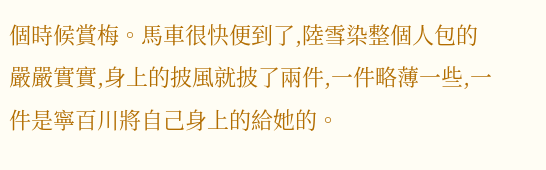個時候賞梅。馬車很快便到了,陸雪染整個人包的嚴嚴實實,身上的披風就披了兩件,一件略薄一些,一件是寧百川將自己身上的給她的。